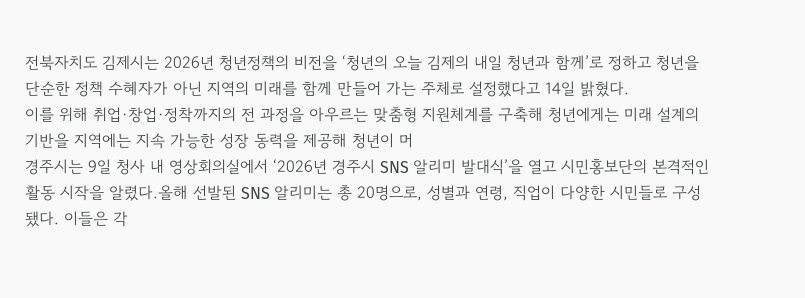전북자치도 김제시는 2026년 청년정책의 비전을 ‘청년의 오늘 김제의 내일 청년과 함께’로 정하고 청년을 단순한 정책 수혜자가 아닌 지역의 미래를 함께 만들어 가는 주체로 설정했다고 14일 밝혔다.
이를 위해 취업·창업·정착까지의 전 과정을 아우르는 맞춤형 지원체계를 구축해 청년에게는 미래 설계의 기반을 지역에는 지속 가능한 성장 동력을 제공해 청년이 머
경주시는 9일 청사 내 영상회의실에서 ‘2026년 경주시 SNS 알리미 발대식’을 열고 시민홍보단의 본격적인 활동 시작을 알렸다.올해 선발된 SNS 알리미는 총 20명으로, 성별과 연령, 직업이 다양한 시민들로 구성됐다. 이들은 각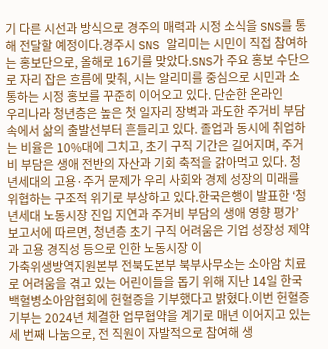기 다른 시선과 방식으로 경주의 매력과 시정 소식을 SNS를 통해 전달할 예정이다.경주시 SNS 알리미는 시민이 직접 참여하는 홍보단으로, 올해로 16기를 맞았다.SNS가 주요 홍보 수단으로 자리 잡은 흐름에 맞춰, 시는 알리미를 중심으로 시민과 소통하는 시정 홍보를 꾸준히 이어오고 있다. 단순한 온라인
우리나라 청년층은 높은 첫 일자리 장벽과 과도한 주거비 부담 속에서 삶의 출발선부터 흔들리고 있다. 졸업과 동시에 취업하는 비율은 10%대에 그치고, 초기 구직 기간은 길어지며, 주거비 부담은 생애 전반의 자산과 기회 축적을 갉아먹고 있다. 청년세대의 고용·주거 문제가 우리 사회와 경제 성장의 미래를 위협하는 구조적 위기로 부상하고 있다.한국은행이 발표한 ‘청년세대 노동시장 진입 지연과 주거비 부담의 생애 영향 평가’ 보고서에 따르면, 청년층 초기 구직 어려움은 기업 성장성 제약과 고용 경직성 등으로 인한 노동시장 이
가축위생방역지원본부 전북도본부 북부사무소는 소아암 치료로 어려움을 겪고 있는 어린이들을 돕기 위해 지난 14일 한국백혈병소아암협회에 헌혈증을 기부했다고 밝혔다.이번 헌혈증 기부는 2024년 체결한 업무협약을 계기로 매년 이어지고 있는 세 번째 나눔으로, 전 직원이 자발적으로 참여해 생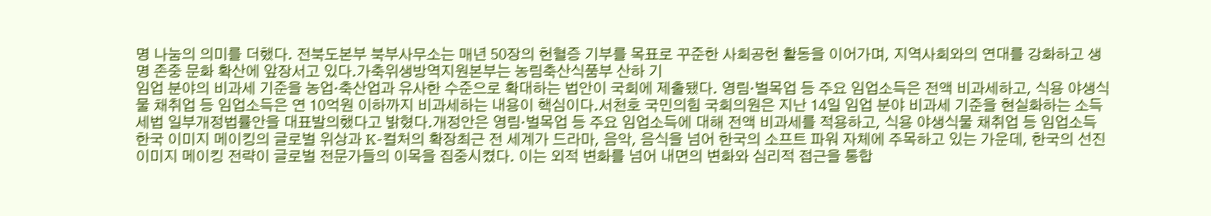명 나눔의 의미를 더했다. 전북도본부 북부사무소는 매년 50장의 헌혈증 기부를 목표로 꾸준한 사회공헌 활동을 이어가며, 지역사회와의 연대를 강화하고 생명 존중 문화 확산에 앞장서고 있다.가축위생방역지원본부는 농림축산식품부 산하 기
임업 분야의 비과세 기준을 농업·축산업과 유사한 수준으로 확대하는 법안이 국회에 제출됐다. 영림·벌목업 등 주요 임업소득은 전액 비과세하고, 식용 야생식물 채취업 등 임업소득은 연 10억원 이하까지 비과세하는 내용이 핵심이다.서천호 국민의힘 국회의원은 지난 14일 임업 분야 비과세 기준을 현실화하는 소득세법 일부개정법률안을 대표발의했다고 밝혔다.개정안은 영림·벌목업 등 주요 임업소득에 대해 전액 비과세를 적용하고, 식용 야생식물 채취업 등 임업소득
한국 이미지 메이킹의 글로벌 위상과 K-컬처의 확장최근 전 세계가 드라마, 음악, 음식을 넘어 한국의 소프트 파워 자체에 주목하고 있는 가운데, 한국의 선진 이미지 메이킹 전략이 글로벌 전문가들의 이목을 집중시켰다. 이는 외적 변화를 넘어 내면의 변화와 심리적 접근을 통합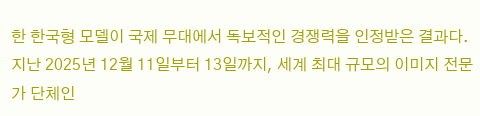한 한국형 모델이 국제 무대에서 독보적인 경쟁력을 인정받은 결과다.지난 2025년 12월 11일부터 13일까지, 세계 최대 규모의 이미지 전문가 단체인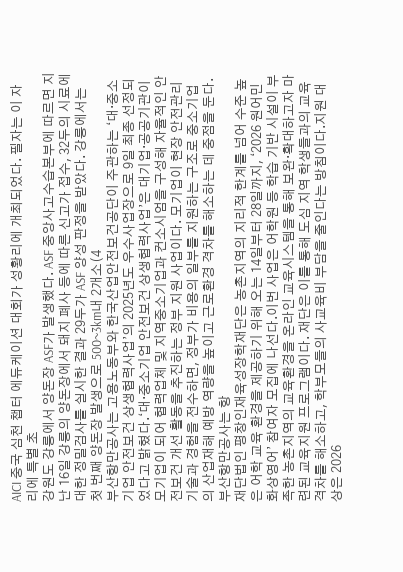AICI 중국 심천 챕터 에듀케이션 대회가 성황리에 개최되었다. 필자는 이 자리에 특별 초
강원도 강릉에서 양돈장 ASF가 발생했다. ASF 중앙사고수습본부에 따르면 지난 16일 강릉의 양돈장에서 돼지 폐사 등에 따른 신고가 접수, 32두의 시료에 대한 정밀검사를 실시한 결과 29두가 ASF 양성 판정을 받았다. 강릉에서는 첫 번째 양돈장 발생으로 500~3km내 2개소(4
부산항만공사는 고용노동부와 한국산업안전보건공단이 주관하는 ‘대·중소기업 안전보건 상생협력사업’의 2025년도 우수사업장으로 9일 최종 선정되었다고 밝혔다.‘대·중소기업 안전보건 상생협력사업’은 대기업·공공기관이 모기업이 되어 협력업체 및 지역중소기업과 컨소시엄을 구성해 자율적인 안전보건 개선 활동을 추진하는 정부 지원 사업이다. 모기업이 현장 안전관리 기술과 경험을 전수하면, 정부가 비용의 일부를 지원하는 구조로 중소기업의 산업재해 예방 역량을 높이고 근로환경 격차를 해소하는 데 중점을 둔다.부산항만공사는 항
재단법인 평창인재육성장학재단은 농촌지역의 지리적 한계를 넘어 수준 높은 어학 교육 환경을 제공하기 위해 오는 14일부터 28일까지, ‘2026 원어민 화상영어’ 참여자 모집에 나선다.이번 사업은 어학원 등 학습 기반 시설이 부족한 농촌지역의 교육환경을 온라인 교육시스템을 통해 보완·확대하고자 마련된 교육지원 프로그램이다. 재단은 이를 통해 도심 지역 학생들과의 교육 격차를 해소하고, 학부모들의 사교육비 부담을 줄인다는 방침이다.지원 대상은 2026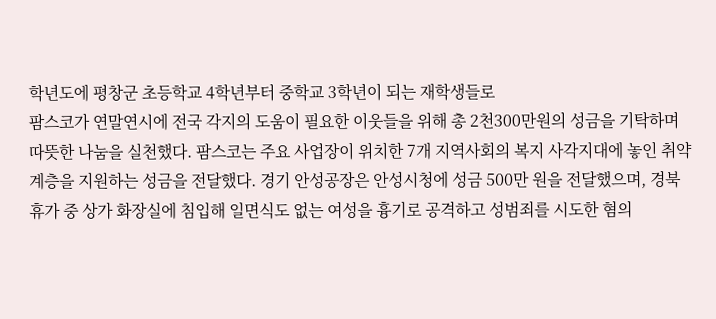학년도에 평창군 초등학교 4학년부터 중학교 3학년이 되는 재학생들로
팜스코가 연말연시에 전국 각지의 도움이 필요한 이웃들을 위해 총 2천300만원의 성금을 기탁하며 따뜻한 나눔을 실천했다. 팜스코는 주요 사업장이 위치한 7개 지역사회의 복지 사각지대에 놓인 취약계층을 지원하는 성금을 전달했다. 경기 안성공장은 안성시청에 성금 500만 원을 전달했으며, 경북
휴가 중 상가 화장실에 침입해 일면식도 없는 여성을 흉기로 공격하고 성범죄를 시도한 혐의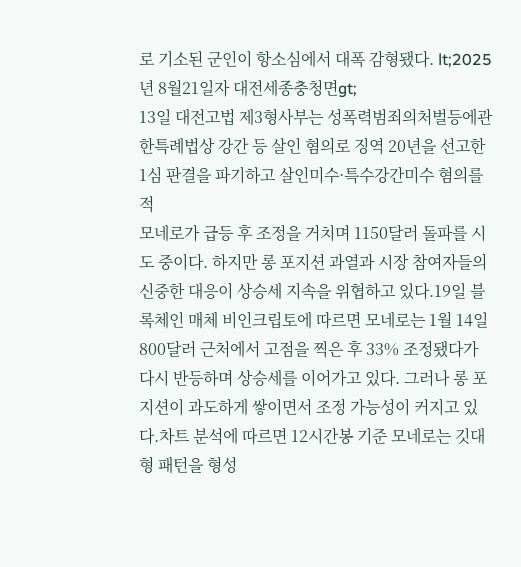로 기소된 군인이 항소심에서 대폭 감형됐다. lt;2025년 8월21일자 대전세종충청면gt;
13일 대전고법 제3형사부는 성폭력범죄의처벌등에관한특례법상 강간 등 살인 혐의로 징역 20년을 선고한 1심 판결을 파기하고 살인미수·특수강간미수 혐의를 적
모네로가 급등 후 조정을 거치며 1150달러 돌파를 시도 중이다. 하지만 롱 포지션 과열과 시장 참여자들의 신중한 대응이 상승세 지속을 위협하고 있다.19일 블록체인 매체 비인크립토에 따르면 모네로는 1월 14일 800달러 근처에서 고점을 찍은 후 33% 조정됐다가 다시 반등하며 상승세를 이어가고 있다. 그러나 롱 포지션이 과도하게 쌓이면서 조정 가능성이 커지고 있다.차트 분석에 따르면 12시간봉 기준 모네로는 깃대형 패턴을 형성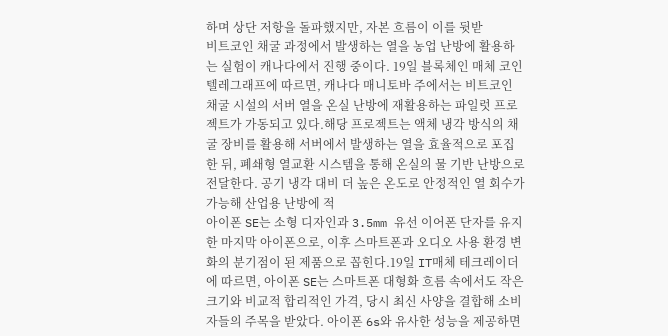하며 상단 저항을 돌파했지만, 자본 흐름이 이를 뒷받
비트코인 채굴 과정에서 발생하는 열을 농업 난방에 활용하는 실험이 캐나다에서 진행 중이다. 19일 블록체인 매체 코인텔레그래프에 따르면, 캐나다 매니토바 주에서는 비트코인 채굴 시설의 서버 열을 온실 난방에 재활용하는 파일럿 프로젝트가 가동되고 있다.해당 프로젝트는 액체 냉각 방식의 채굴 장비를 활용해 서버에서 발생하는 열을 효율적으로 포집한 뒤, 폐쇄형 열교환 시스템을 통해 온실의 물 기반 난방으로 전달한다. 공기 냉각 대비 더 높은 온도로 안정적인 열 회수가 가능해 산업용 난방에 적
아이폰 SE는 소형 디자인과 3.5mm 유선 이어폰 단자를 유지한 마지막 아이폰으로, 이후 스마트폰과 오디오 사용 환경 변화의 분기점이 된 제품으로 꼽힌다.19일 IT매체 테크레이더에 따르면, 아이폰 SE는 스마트폰 대형화 흐름 속에서도 작은 크기와 비교적 합리적인 가격, 당시 최신 사양을 결합해 소비자들의 주목을 받았다. 아이폰 6s와 유사한 성능을 제공하면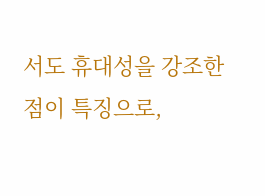서도 휴대성을 강조한 점이 특징으로,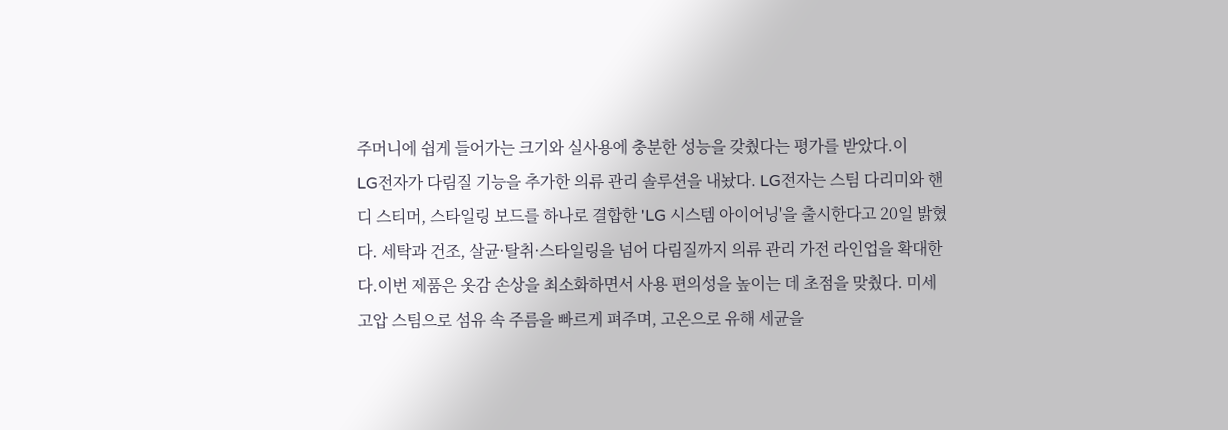주머니에 쉽게 들어가는 크기와 실사용에 충분한 성능을 갖췄다는 평가를 받았다.이
LG전자가 다림질 기능을 추가한 의류 관리 솔루션을 내놨다. LG전자는 스팀 다리미와 핸디 스티머, 스타일링 보드를 하나로 결합한 'LG 시스템 아이어닝'을 출시한다고 20일 밝혔다. 세탁과 건조, 살균·탈취·스타일링을 넘어 다림질까지 의류 관리 가전 라인업을 확대한다.이번 제품은 옷감 손상을 최소화하면서 사용 편의성을 높이는 데 초점을 맞췄다. 미세 고압 스팀으로 섬유 속 주름을 빠르게 펴주며, 고온으로 유해 세균을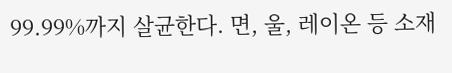99.99%까지 살균한다. 면, 울, 레이온 등 소재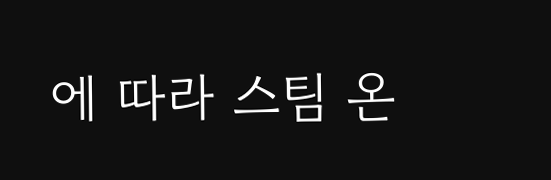에 따라 스팀 온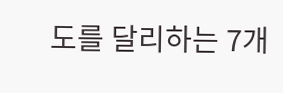도를 달리하는 7개